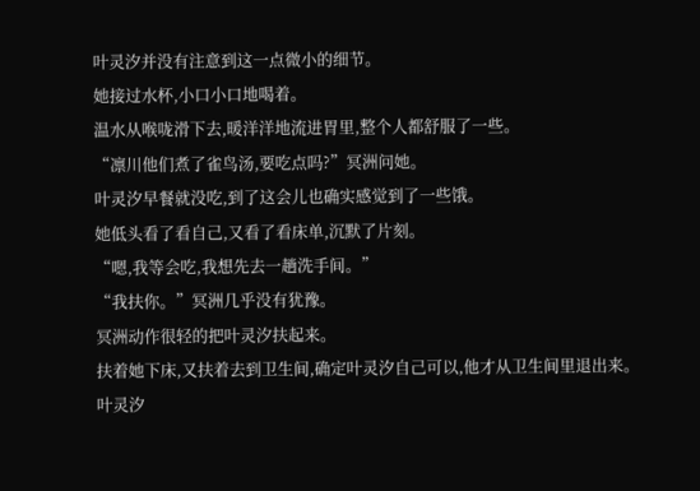叶灵汐并没有注意到这一点微小的细节。
她接过水杯,小口小口地喝着。
温水从喉咙滑下去,暖洋洋地流进胃里,整个人都舒服了一些。
“凛川他们煮了雀鸟汤,要吃点吗?”冥洲问她。
叶灵汐早餐就没吃,到了这会儿也确实感觉到了一些饿。
她低头看了看自己,又看了看床单,沉默了片刻。
“嗯,我等会吃,我想先去一趟洗手间。”
“我扶你。”冥洲几乎没有犹豫。
冥洲动作很轻的把叶灵汐扶起来。
扶着她下床,又扶着去到卫生间,确定叶灵汐自己可以,他才从卫生间里退出来。
叶灵汐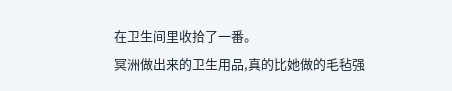在卫生间里收拾了一番。
冥洲做出来的卫生用品,真的比她做的毛毡强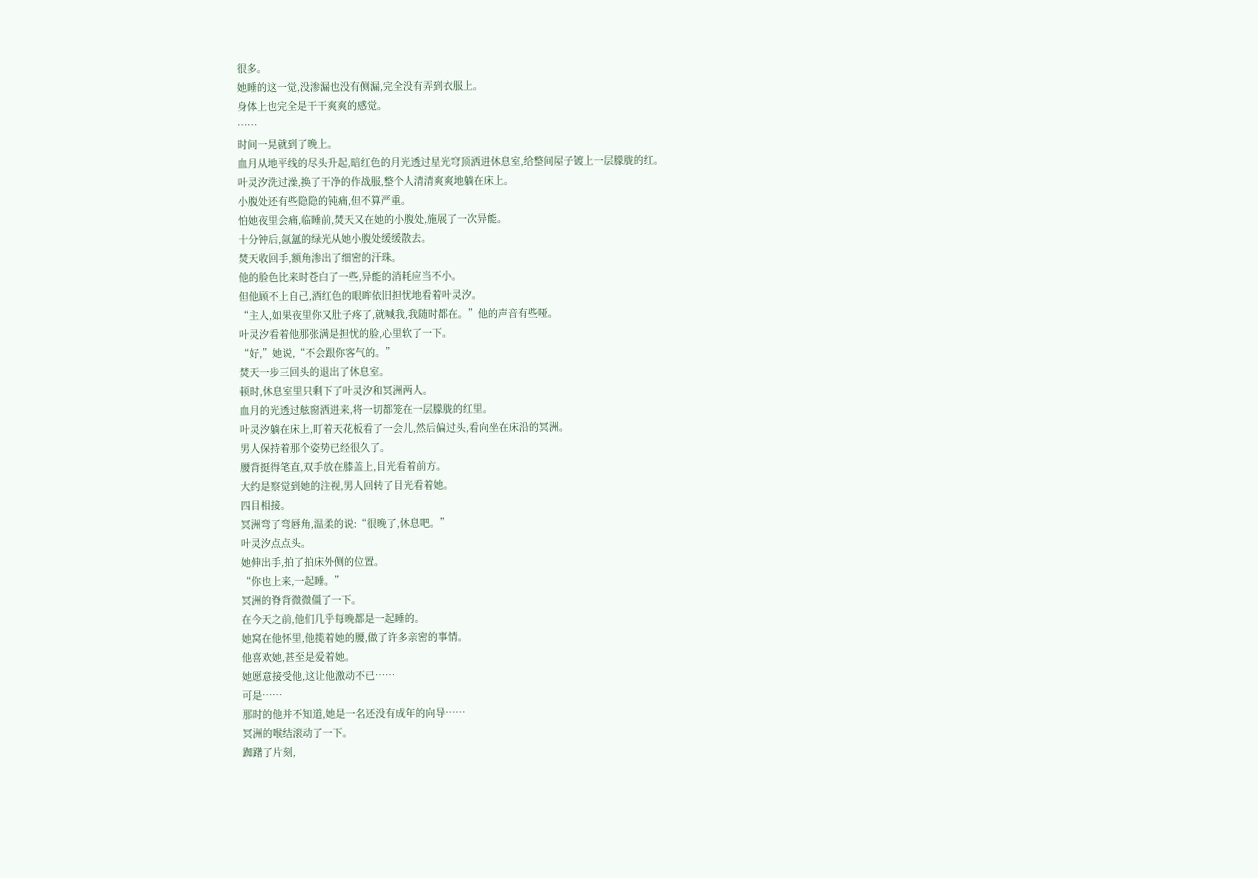很多。
她睡的这一觉,没渗漏也没有侧漏,完全没有弄到衣服上。
身体上也完全是干干爽爽的感觉。
……
时间一晃就到了晚上。
血月从地平线的尽头升起,暗红色的月光透过星光穹顶洒进休息室,给整间屋子镀上一层朦胧的红。
叶灵汐洗过澡,换了干净的作战服,整个人清清爽爽地躺在床上。
小腹处还有些隐隐的钝痛,但不算严重。
怕她夜里会痛,临睡前,焚天又在她的小腹处,施展了一次异能。
十分钟后,氤氲的绿光从她小腹处缓缓散去。
焚天收回手,额角渗出了细密的汗珠。
他的脸色比来时苍白了一些,异能的消耗应当不小。
但他顾不上自己,酒红色的眼眸依旧担忧地看着叶灵汐。
“主人,如果夜里你又肚子疼了,就喊我,我随时都在。”他的声音有些哑。
叶灵汐看着他那张满是担忧的脸,心里软了一下。
“好,”她说,“不会跟你客气的。”
焚天一步三回头的退出了休息室。
顿时,休息室里只剩下了叶灵汐和冥洲两人。
血月的光透过舷窗洒进来,将一切都笼在一层朦胧的红里。
叶灵汐躺在床上,盯着天花板看了一会儿,然后偏过头,看向坐在床沿的冥洲。
男人保持着那个姿势已经很久了。
腰背挺得笔直,双手放在膝盖上,目光看着前方。
大约是察觉到她的注视,男人回转了目光看着她。
四目相接。
冥洲弯了弯唇角,温柔的说:“很晚了,休息吧。”
叶灵汐点点头。
她伸出手,拍了拍床外侧的位置。
“你也上来,一起睡。”
冥洲的脊背微微僵了一下。
在今天之前,他们几乎每晚都是一起睡的。
她窝在他怀里,他揽着她的腰,做了许多亲密的事情。
他喜欢她,甚至是爱着她。
她愿意接受他,这让他激动不已……
可是……
那时的他并不知道,她是一名还没有成年的向导……
冥洲的喉结滚动了一下。
踟躇了片刻,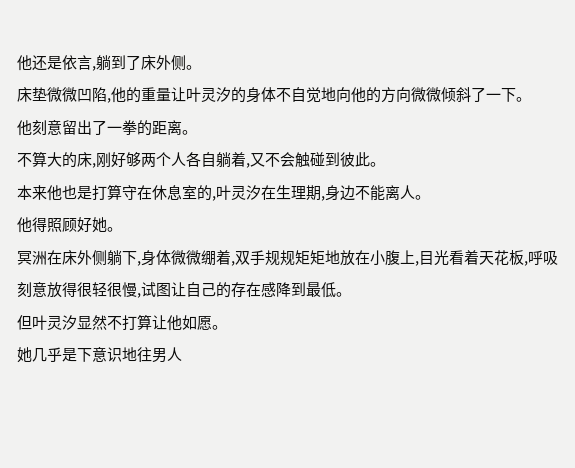他还是依言,躺到了床外侧。
床垫微微凹陷,他的重量让叶灵汐的身体不自觉地向他的方向微微倾斜了一下。
他刻意留出了一拳的距离。
不算大的床,刚好够两个人各自躺着,又不会触碰到彼此。
本来他也是打算守在休息室的,叶灵汐在生理期,身边不能离人。
他得照顾好她。
冥洲在床外侧躺下,身体微微绷着,双手规规矩矩地放在小腹上,目光看着天花板,呼吸刻意放得很轻很慢,试图让自己的存在感降到最低。
但叶灵汐显然不打算让他如愿。
她几乎是下意识地往男人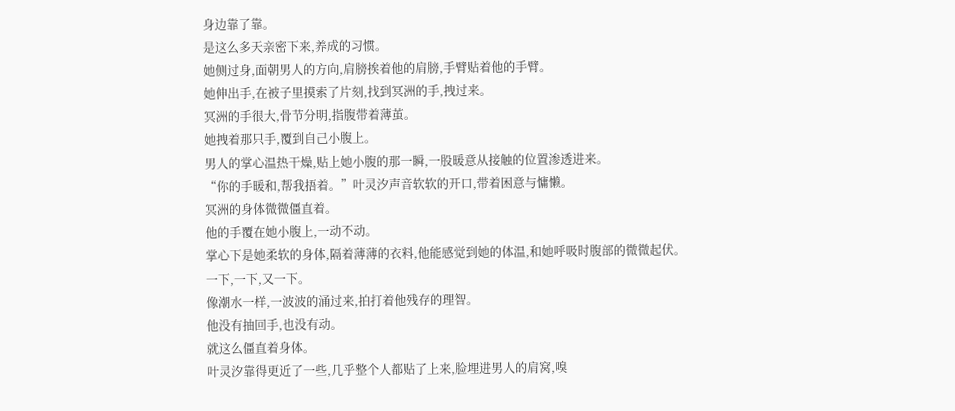身边靠了靠。
是这么多天亲密下来,养成的习惯。
她侧过身,面朝男人的方向,肩膀挨着他的肩膀,手臂贴着他的手臂。
她伸出手,在被子里摸索了片刻,找到冥洲的手,拽过来。
冥洲的手很大,骨节分明,指腹带着薄茧。
她拽着那只手,覆到自己小腹上。
男人的掌心温热干燥,贴上她小腹的那一瞬,一股暖意从接触的位置渗透进来。
“你的手暖和,帮我捂着。”叶灵汐声音软软的开口,带着困意与慵懒。
冥洲的身体微微僵直着。
他的手覆在她小腹上,一动不动。
掌心下是她柔软的身体,隔着薄薄的衣料,他能感觉到她的体温,和她呼吸时腹部的微微起伏。
一下,一下,又一下。
像潮水一样,一波波的涌过来,拍打着他残存的理智。
他没有抽回手,也没有动。
就这么僵直着身体。
叶灵汐靠得更近了一些,几乎整个人都贴了上来,脸埋进男人的肩窝,嗅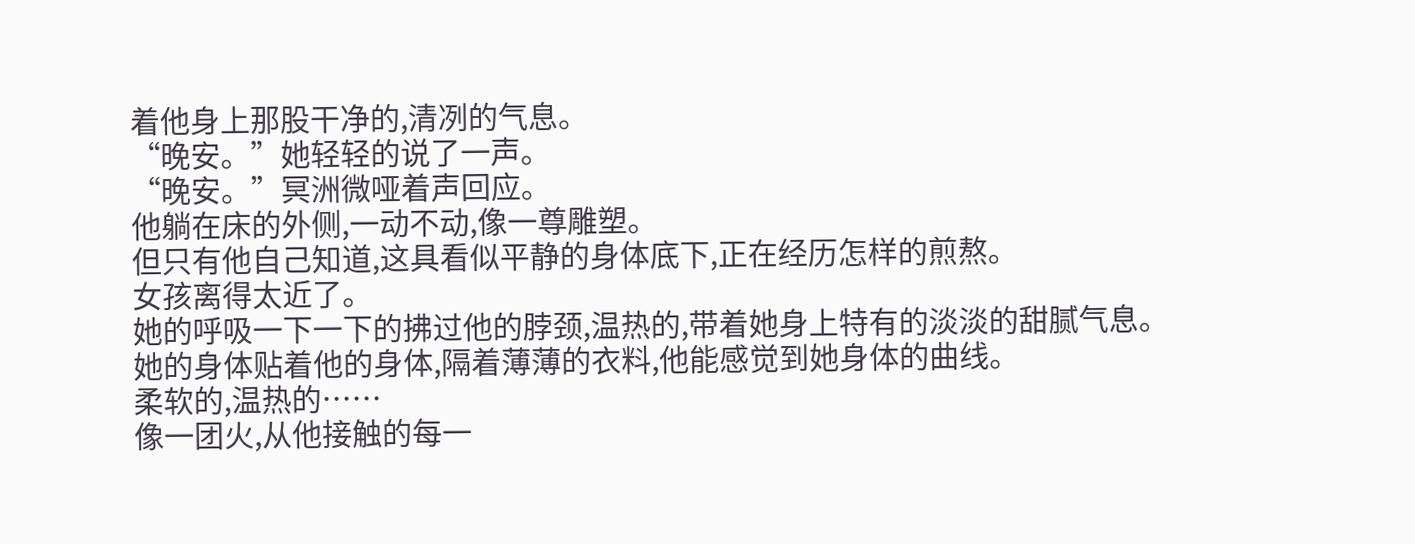着他身上那股干净的,清冽的气息。
“晚安。”她轻轻的说了一声。
“晚安。”冥洲微哑着声回应。
他躺在床的外侧,一动不动,像一尊雕塑。
但只有他自己知道,这具看似平静的身体底下,正在经历怎样的煎熬。
女孩离得太近了。
她的呼吸一下一下的拂过他的脖颈,温热的,带着她身上特有的淡淡的甜腻气息。
她的身体贴着他的身体,隔着薄薄的衣料,他能感觉到她身体的曲线。
柔软的,温热的……
像一团火,从他接触的每一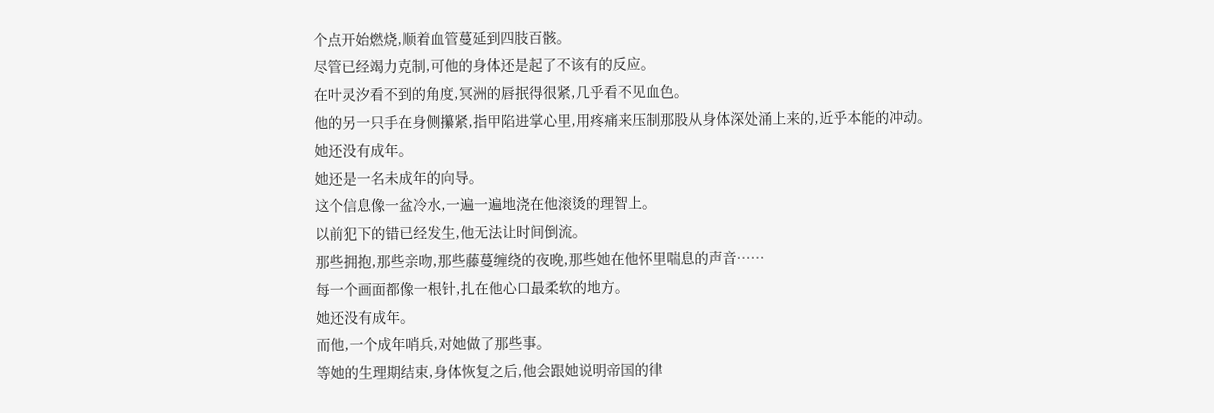个点开始燃烧,顺着血管蔓延到四肢百骸。
尽管已经竭力克制,可他的身体还是起了不该有的反应。
在叶灵汐看不到的角度,冥洲的唇抿得很紧,几乎看不见血色。
他的另一只手在身侧攥紧,指甲陷进掌心里,用疼痛来压制那股从身体深处涌上来的,近乎本能的冲动。
她还没有成年。
她还是一名未成年的向导。
这个信息像一盆冷水,一遍一遍地浇在他滚烫的理智上。
以前犯下的错已经发生,他无法让时间倒流。
那些拥抱,那些亲吻,那些藤蔓缠绕的夜晚,那些她在他怀里喘息的声音……
每一个画面都像一根针,扎在他心口最柔软的地方。
她还没有成年。
而他,一个成年哨兵,对她做了那些事。
等她的生理期结束,身体恢复之后,他会跟她说明帝国的律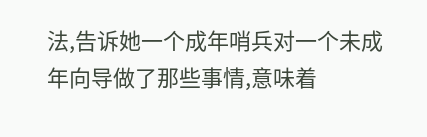法,告诉她一个成年哨兵对一个未成年向导做了那些事情,意味着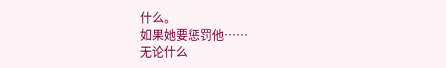什么。
如果她要惩罚他……
无论什么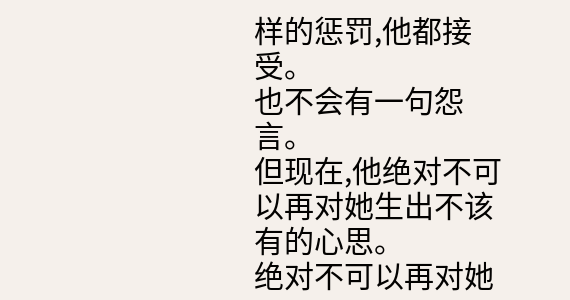样的惩罚,他都接受。
也不会有一句怨言。
但现在,他绝对不可以再对她生出不该有的心思。
绝对不可以再对她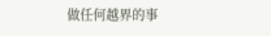做任何越界的事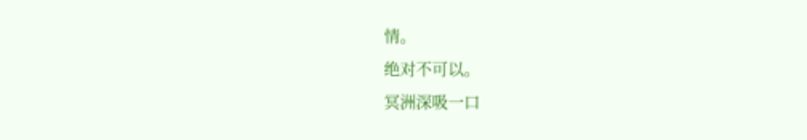情。
绝对不可以。
冥洲深吸一口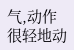气,动作很轻地动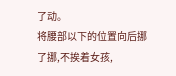了动。
将腰部以下的位置向后挪了挪,不挨着女孩,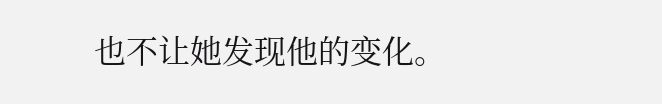也不让她发现他的变化。